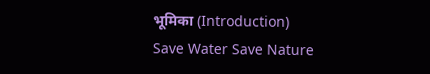भूमिका (Introduction)
Save Water Save Nature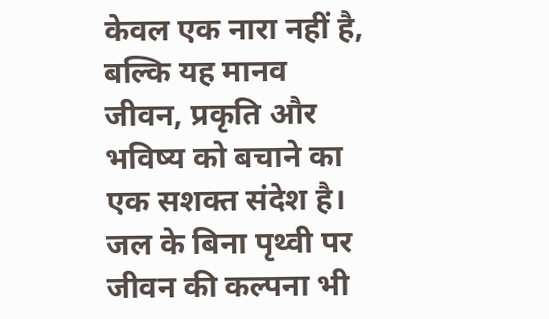केवल एक नारा नहीं है, बल्कि यह मानव जीवन, प्रकृति और भविष्य को बचाने का एक सशक्त संदेश है। जल के बिना पृथ्वी पर जीवन की कल्पना भी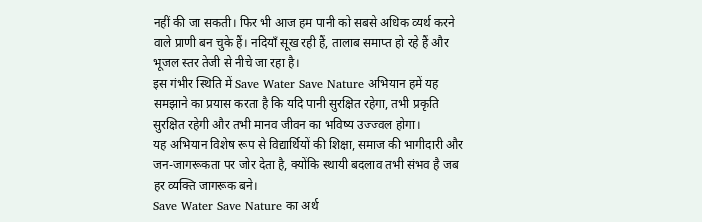नहीं की जा सकती। फिर भी आज हम पानी को सबसे अधिक व्यर्थ करने वाले प्राणी बन चुके हैं। नदियाँ सूख रही हैं, तालाब समाप्त हो रहे हैं और भूजल स्तर तेजी से नीचे जा रहा है।
इस गंभीर स्थिति में Save Water Save Nature अभियान हमें यह समझाने का प्रयास करता है कि यदि पानी सुरक्षित रहेगा, तभी प्रकृति सुरक्षित रहेगी और तभी मानव जीवन का भविष्य उज्ज्वल होगा।
यह अभियान विशेष रूप से विद्यार्थियों की शिक्षा, समाज की भागीदारी और जन-जागरूकता पर जोर देता है, क्योंकि स्थायी बदलाव तभी संभव है जब हर व्यक्ति जागरूक बने।
Save Water Save Nature का अर्थ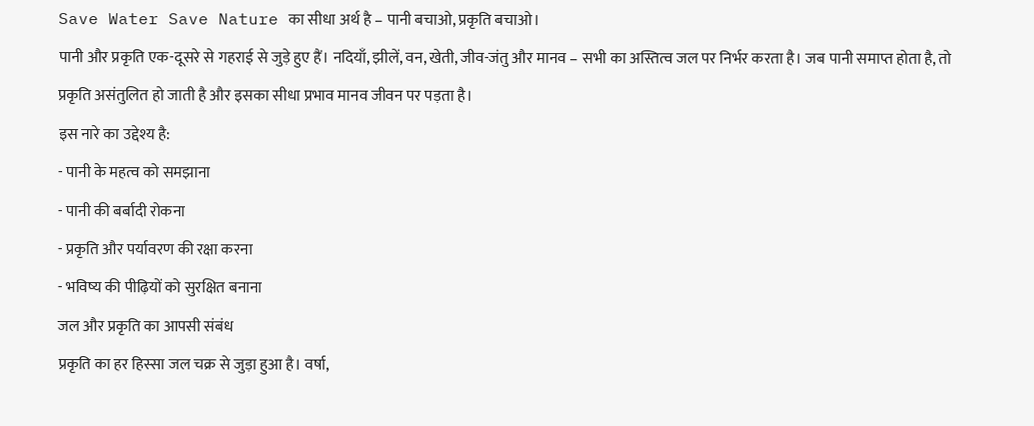Save Water Save Nature का सीधा अर्थ है – पानी बचाओ, प्रकृति बचाओ।
पानी और प्रकृति एक-दूसरे से गहराई से जुड़े हुए हैं। नदियाँ, झीलें, वन, खेती, जीव-जंतु और मानव – सभी का अस्तित्व जल पर निर्भर करता है। जब पानी समाप्त होता है, तो प्रकृति असंतुलित हो जाती है और इसका सीधा प्रभाव मानव जीवन पर पड़ता है।
इस नारे का उद्देश्य है:
- पानी के महत्व को समझाना
- पानी की बर्बादी रोकना
- प्रकृति और पर्यावरण की रक्षा करना
- भविष्य की पीढ़ियों को सुरक्षित बनाना
जल और प्रकृति का आपसी संबंध
प्रकृति का हर हिस्सा जल चक्र से जुड़ा हुआ है। वर्षा,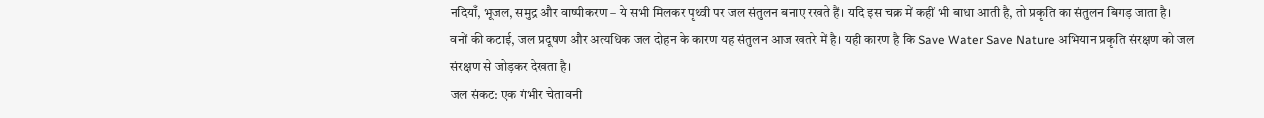नदियाँ, भूजल, समुद्र और वाष्पीकरण – ये सभी मिलकर पृथ्वी पर जल संतुलन बनाए रखते हैं। यदि इस चक्र में कहीं भी बाधा आती है, तो प्रकृति का संतुलन बिगड़ जाता है।
वनों की कटाई, जल प्रदूषण और अत्यधिक जल दोहन के कारण यह संतुलन आज खतरे में है। यही कारण है कि Save Water Save Nature अभियान प्रकृति संरक्षण को जल संरक्षण से जोड़कर देखता है।
जल संकट: एक गंभीर चेतावनी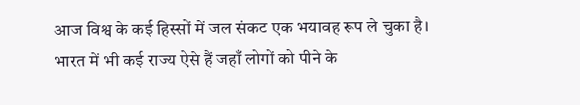आज विश्व के कई हिस्सों में जल संकट एक भयावह रूप ले चुका है। भारत में भी कई राज्य ऐसे हैं जहाँ लोगों को पीने के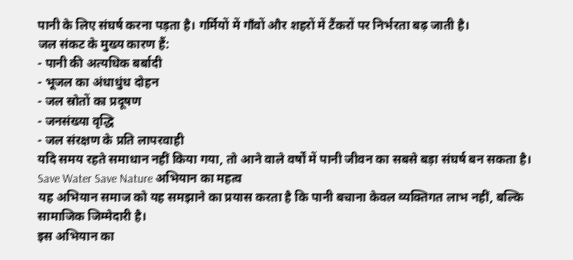पानी के लिए संघर्ष करना पड़ता है। गर्मियों में गाँवों और शहरों में टैंकरों पर निर्भरता बढ़ जाती है।
जल संकट के मुख्य कारण हैं:
- पानी की अत्यधिक बर्बादी
- भूजल का अंधाधुंध दोहन
- जल स्रोतों का प्रदूषण
- जनसंख्या वृद्धि
- जल संरक्षण के प्रति लापरवाही
यदि समय रहते समाधान नहीं किया गया, तो आने वाले वर्षों में पानी जीवन का सबसे बड़ा संघर्ष बन सकता है।
Save Water Save Nature अभियान का महत्व
यह अभियान समाज को यह समझाने का प्रयास करता है कि पानी बचाना केवल व्यक्तिगत लाभ नहीं, बल्कि सामाजिक जिम्मेदारी है।
इस अभियान का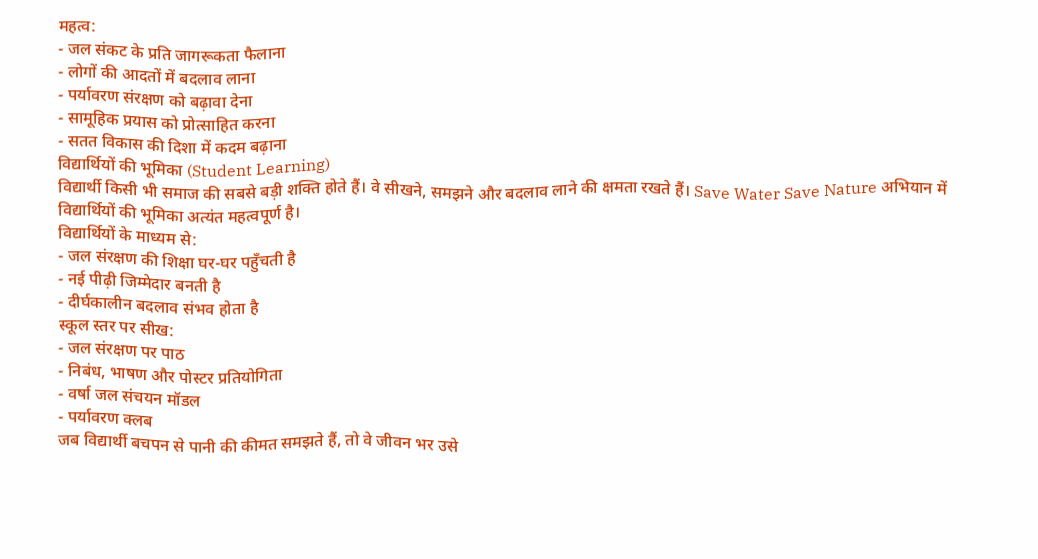महत्व:
- जल संकट के प्रति जागरूकता फैलाना
- लोगों की आदतों में बदलाव लाना
- पर्यावरण संरक्षण को बढ़ावा देना
- सामूहिक प्रयास को प्रोत्साहित करना
- सतत विकास की दिशा में कदम बढ़ाना
विद्यार्थियों की भूमिका (Student Learning)
विद्यार्थी किसी भी समाज की सबसे बड़ी शक्ति होते हैं। वे सीखने, समझने और बदलाव लाने की क्षमता रखते हैं। Save Water Save Nature अभियान में विद्यार्थियों की भूमिका अत्यंत महत्वपूर्ण है।
विद्यार्थियों के माध्यम से:
- जल संरक्षण की शिक्षा घर-घर पहुँचती है
- नई पीढ़ी जिम्मेदार बनती है
- दीर्घकालीन बदलाव संभव होता है
स्कूल स्तर पर सीख:
- जल संरक्षण पर पाठ
- निबंध, भाषण और पोस्टर प्रतियोगिता
- वर्षा जल संचयन मॉडल
- पर्यावरण क्लब
जब विद्यार्थी बचपन से पानी की कीमत समझते हैं, तो वे जीवन भर उसे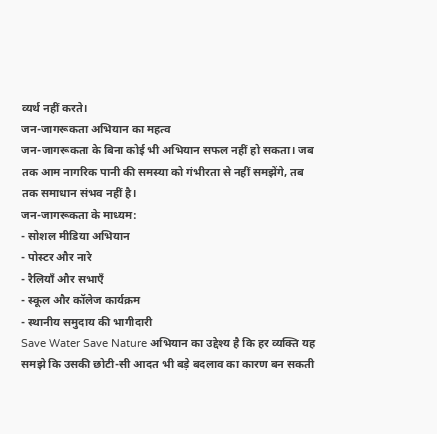व्यर्थ नहीं करते।
जन-जागरूकता अभियान का महत्व
जन-जागरूकता के बिना कोई भी अभियान सफल नहीं हो सकता। जब तक आम नागरिक पानी की समस्या को गंभीरता से नहीं समझेंगे, तब तक समाधान संभव नहीं है।
जन-जागरूकता के माध्यम:
- सोशल मीडिया अभियान
- पोस्टर और नारे
- रैलियाँ और सभाएँ
- स्कूल और कॉलेज कार्यक्रम
- स्थानीय समुदाय की भागीदारी
Save Water Save Nature अभियान का उद्देश्य है कि हर व्यक्ति यह समझे कि उसकी छोटी-सी आदत भी बड़े बदलाव का कारण बन सकती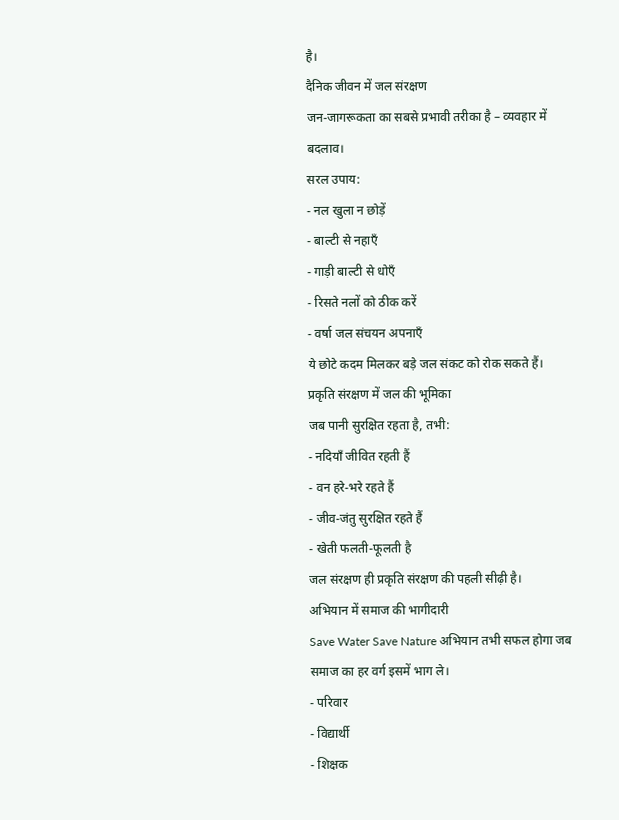है।
दैनिक जीवन में जल संरक्षण
जन-जागरूकता का सबसे प्रभावी तरीका है – व्यवहार में बदलाव।
सरल उपाय:
- नल खुला न छोड़ें
- बाल्टी से नहाएँ
- गाड़ी बाल्टी से धोएँ
- रिसते नलों को ठीक करें
- वर्षा जल संचयन अपनाएँ
ये छोटे कदम मिलकर बड़े जल संकट को रोक सकते हैं।
प्रकृति संरक्षण में जल की भूमिका
जब पानी सुरक्षित रहता है, तभी:
- नदियाँ जीवित रहती हैं
- वन हरे-भरे रहते हैं
- जीव-जंतु सुरक्षित रहते हैं
- खेती फलती-फूलती है
जल संरक्षण ही प्रकृति संरक्षण की पहली सीढ़ी है।
अभियान में समाज की भागीदारी
Save Water Save Nature अभियान तभी सफल होगा जब समाज का हर वर्ग इसमें भाग ले।
- परिवार
- विद्यार्थी
- शिक्षक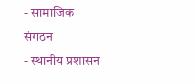- सामाजिक संगठन
- स्थानीय प्रशासन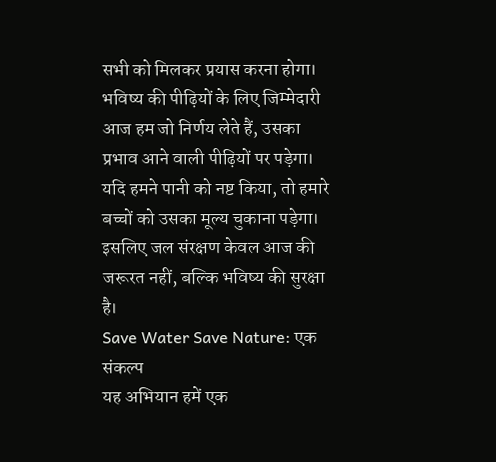सभी को मिलकर प्रयास करना होगा।
भविष्य की पीढ़ियों के लिए जिम्मेदारी
आज हम जो निर्णय लेते हैं, उसका प्रभाव आने वाली पीढ़ियों पर पड़ेगा। यदि हमने पानी को नष्ट किया, तो हमारे बच्चों को उसका मूल्य चुकाना पड़ेगा। इसलिए जल संरक्षण केवल आज की जरूरत नहीं, बल्कि भविष्य की सुरक्षा है।
Save Water Save Nature: एक संकल्प
यह अभियान हमें एक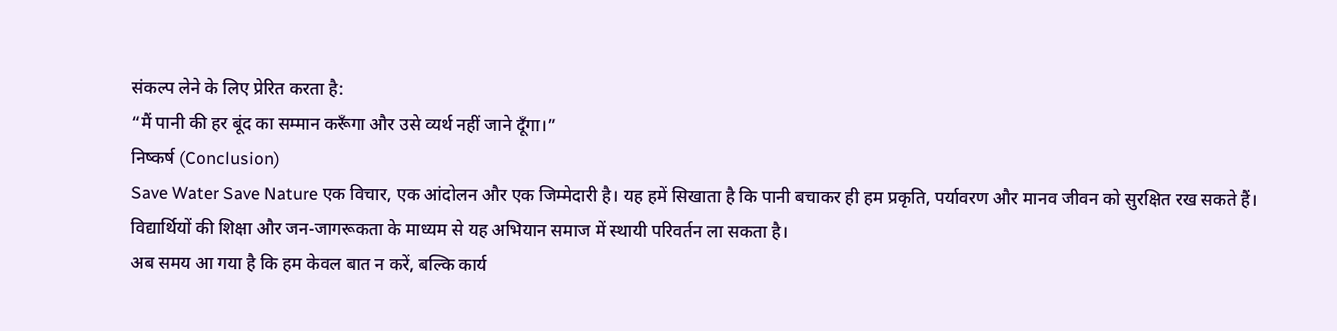संकल्प लेने के लिए प्रेरित करता है:
“मैं पानी की हर बूंद का सम्मान करूँगा और उसे व्यर्थ नहीं जाने दूँगा।”
निष्कर्ष (Conclusion)
Save Water Save Nature एक विचार, एक आंदोलन और एक जिम्मेदारी है। यह हमें सिखाता है कि पानी बचाकर ही हम प्रकृति, पर्यावरण और मानव जीवन को सुरक्षित रख सकते हैं।
विद्यार्थियों की शिक्षा और जन-जागरूकता के माध्यम से यह अभियान समाज में स्थायी परिवर्तन ला सकता है।
अब समय आ गया है कि हम केवल बात न करें, बल्कि कार्य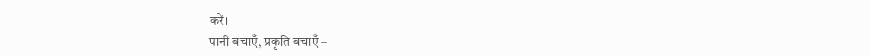करें।
पानी बचाएँ, प्रकृति बचाएँ –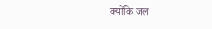क्योंकि जल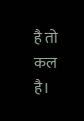है तो कल है।